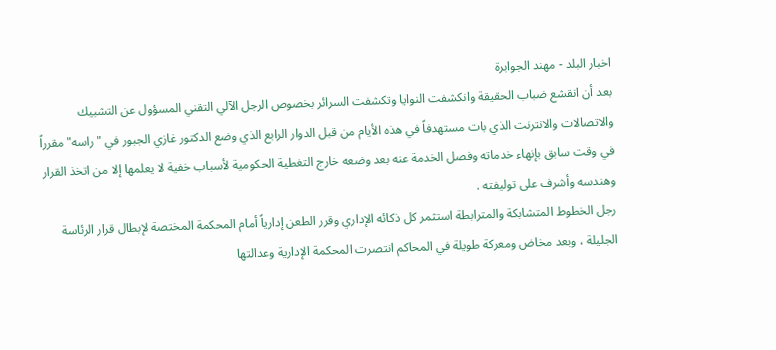اخبار البلد - مهند الجوابرة
بعد أن انقشع ضباب الحقيقة وانكشفت النوايا وتكشفت السرائر بخصوص الرجل الآلي التقني المسؤول عن التشبيك والاتصالات والانترنت الذي بات مستهدفاً في هذه الأيام من قبل الدوار الرابع الذي وضع الدكتور غازي الجبور في "راسه" مقرراً في وقت سابق بإنهاء خدماته وفصل الخدمة عنه بعد وضعه خارج التغطية الحكومية لأسباب خفية لا يعلمها إلا من اتخذ القرار وهندسه وأشرف على توليفته .
رجل الخطوط المتشابكة والمترابطة استثمر كل ذكائه الإداري وقرر الطعن إدارياً أمام المحكمة المختصة لإبطال قرار الرئاسة الجليلة ، وبعد مخاض ومعركة طويلة في المحاكم انتصرت المحكمة الإدارية وعدالتها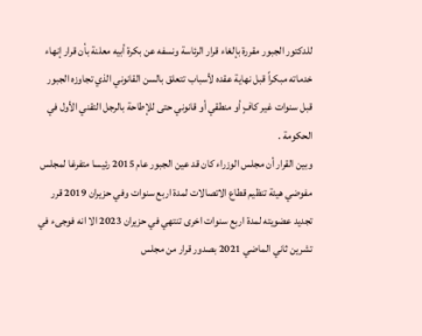للدكتور الجبور مقررة بإلغاء قرار الرئاسة ونسفه عن بكرة أبيه معلنة بأن قرار إنهاء خدماته مبكراً قبل نهاية عقده لأسباب تتعلق بالسن القانوني الذي تجاوزه الجبور قبل سنوات غير كافٍ أو منطقي أو قانوني حتى للإطاحة بالرجل التقني الأول في الحكومة .
وبين القرار أن مجلس الوزراء كان قد عين الجبور عام 2015 رئيسا متفرغا لمجلس مفوضي هيئة تنظيم قطاع الاتصالات لمدة اربع سنوات وفي حزيران 2019 قرر تجديد عضويته لمدة اربع سنوات اخرى تنتهي في حزيران 2023 الا انه فوجىء في تشرين ثاني الماضي 2021 بصدور قرار من مجلس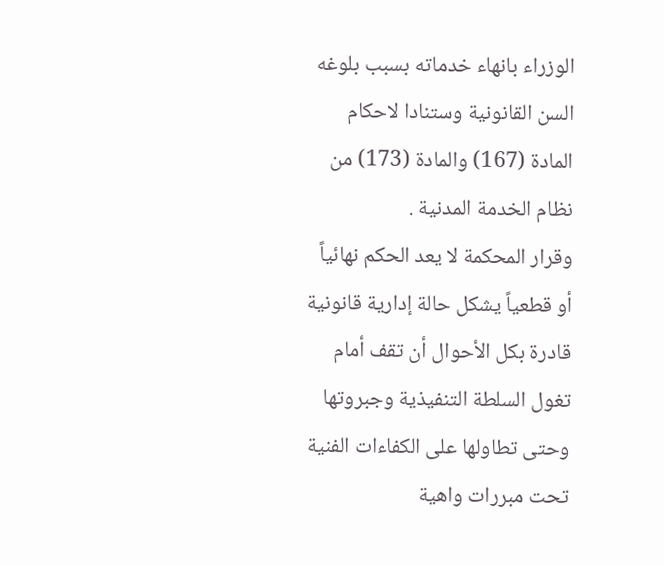الوزراء بانهاء خدماته بسبب بلوغه السن القانونية وستنادا لاحكام المادة (167) والمادة (173) من نظام الخدمة المدنية .
وقرار المحكمة لا يعد الحكم نهائياً أو قطعياً يشكل حالة إدارية قانونية قادرة بكل الأحوال أن تقف أمام تغول السلطة التنفيذية وجبروتها وحتى تطاولها على الكفاءات الفنية تحت مبررات واهية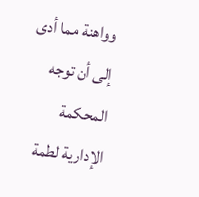وواهنة مما أدى إلى أن توجه المحكمة الإدارية لطمة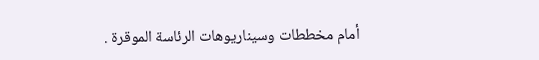أمام مخططات وسيناريوهات الرئاسة الموقرة .